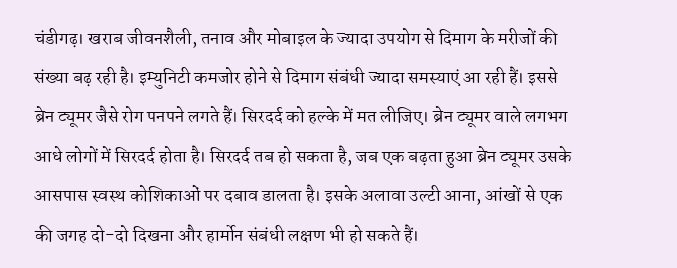चंडीगढ़। खराब जीवनशैली, तनाव और मोबाइल के ज्यादा उपयोग से दिमाग के मरीजों की संख्या बढ़ रही है। इम्युनिटी कमजोर होने से दिमाग संबंधी ज्यादा समस्याएं आ रही हैं। इससे ब्रेन ट्यूमर जैसे रोग पनपने लगते हैं। सिरदर्द को हल्के में मत लीजिए। ब्रेन ट्यूमर वाले लगभग आधे लोगों में सिरदर्द होता है। सिरदर्द तब हो सकता है, जब एक बढ़ता हुआ ब्रेन ट्यूमर उसके आसपास स्वस्थ कोशिकाओं पर दबाव डालता है। इसके अलावा उल्टी आना, आंखों से एक की जगह दो-दो दिखना और हार्मोन संबंधी लक्षण भी हो सकते हैं।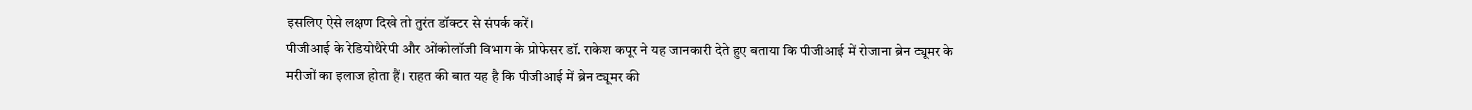इसलिए ऐसे लक्षण दिखे तो तुरंत डॉक्टर से संपर्क करें।
पीजीआई के रेडियोथैरेपी और ओंकोलॉजी विभाग के प्रोफेसर डॉ. राकेश कपूर ने यह जानकारी देते हुए बताया कि पीजीआई में रोजाना ब्रेन ट्यूमर के मरीजों का इलाज होता हैं। राहत की बात यह है कि पीजीआई में ब्रेन ट्यूमर की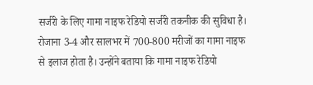सर्जरी के लिए गामा नाइफ रेडियो सर्जरी तकनीक की सुविधा है। रोजाना 3-4 और सालभर में 700-800 मरीजों का गामा नाइफ से इलाज होता है। उन्होंने बताया कि गामा नाइफ रेडियो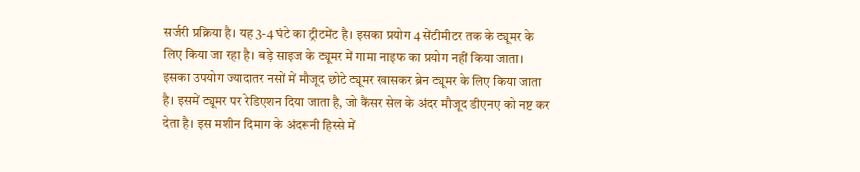सर्जरी प्रक्रिया है। यह 3-4 घंटे का ट्रीटमेंट है। इसका प्रयोग 4 सेंटीमीटर तक के ट्यूमर के लिए किया जा रहा है। बड़े साइज के ट्यूमर में गामा नाइफ का प्रयोग नहीं किया जाता। इसका उपयोग ज्यादातर नसों में मौजूद छोटे ट्यूमर खासकर ब्रेन ट्यूमर के लिए किया जाता है। इसमें ट्यूमर पर रेडिएशन दिया जाता है, जो कैंसर सेल के अंदर मौजूद डीएनए को नष्ट कर देता है। इस मशीन दिमाग के अंदरूनी हिस्से में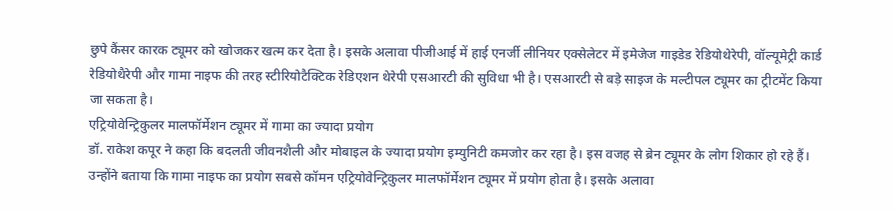छुपे कैंसर कारक ट्यूमर को खोजकर खत्म कर देता है। इसके अलावा पीजीआई में हाई एनर्जी लीनियर एक्सेलेटर में इमेजेज गाइडेड रेडियोथेरेपी, वॉल्यूमेट्री कार्ड रेडियोथैरेपी और गामा नाइफ की तरह स्टीरियोटैक्टिक रेडिएशन थेरेपी एसआरटी की सुविधा भी है। एसआरटी से बड़े साइज के मल्टीपल ट्यूमर का ट्रीटमेंट किया जा सकता है।
एट्रियोवेन्ट्रिकुलर मालफॉर्मेशन ट्यूमर में गामा का ज्यादा प्रयोग
डॉ. राकेश कपूर ने कहा कि बदलती जीवनशैली और मोबाइल के ज्यादा प्रयोग इम्युनिटी कमजोर कर रहा है। इस वजह से ब्रेन ट्यूमर के लोग शिकार हो रहे हैं। उन्होंने बताया कि गामा नाइफ का प्रयोग सबसे कॉमन एट्रियोवेन्ट्रिकुलर मालफॉर्मेशन ट्यूमर में प्रयोग होता है। इसके अलावा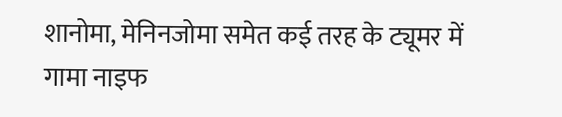शानोमा, मेनिनजोमा समेत कई तरह के ट्यूमर में गामा नाइफ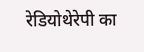रेडियोथेरेपी का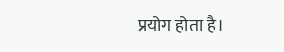प्रयोग होता है।